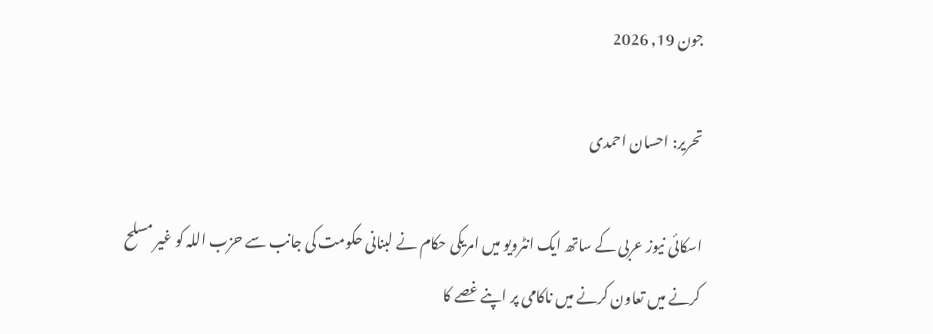جون 19, 2026

تحریر: احسان احمدی

اسکائی نیوز عربی کے ساتھ ایک انٹرویو میں امریکی حکام نے لبنانی حکومت کی جانب سے حزب اللہ کو غیر مسلح کرنے میں تعاون کرنے میں ناکامی پر اپنے غصے کا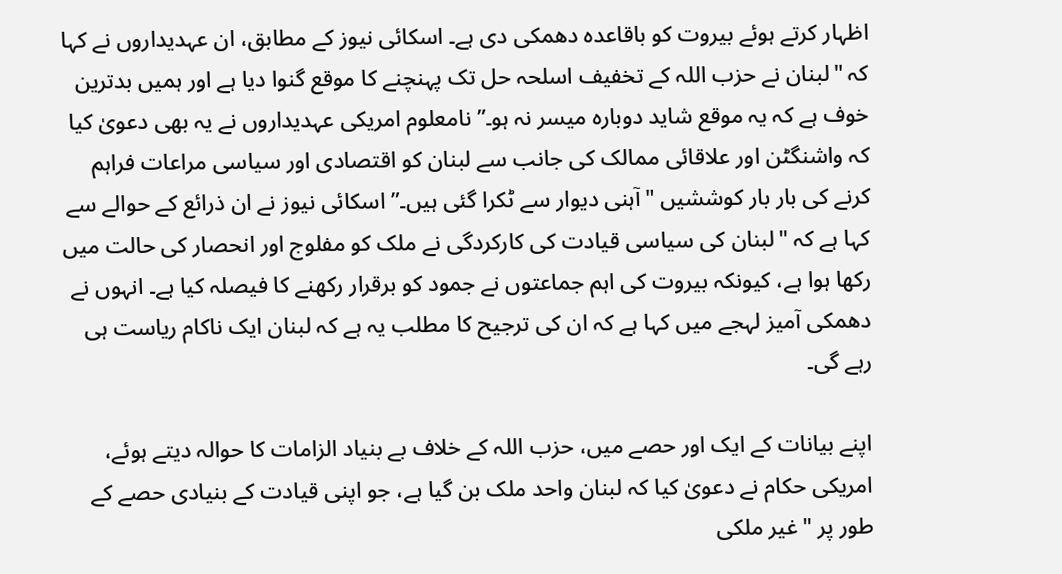اظہار کرتے ہوئے بیروت کو باقاعدہ دھمکی دی ہے۔ اسکائی نیوز کے مطابق، ان عہدیداروں نے کہا کہ "لبنان نے حزب اللہ کے تخفیف اسلحہ حل تک پہنچنے کا موقع گنوا دیا ہے اور ہمیں بدترین خوف ہے کہ یہ موقع شاید دوبارہ میسر نہ ہو۔” نامعلوم امریکی عہدیداروں نے یہ بھی دعویٰ کیا کہ واشنگٹن اور علاقائی ممالک کی جانب سے لبنان کو اقتصادی اور سیاسی مراعات فراہم کرنے کی بار بار کوششیں "آہنی دیوار سے ٹکرا گئی ہیں۔” اسکائی نیوز نے ان ذرائع کے حوالے سے کہا ہے کہ "لبنان کی سیاسی قیادت کی کارکردگی نے ملک کو مفلوج اور انحصار کی حالت میں رکھا ہوا ہے، کیونکہ بیروت کی اہم جماعتوں نے جمود کو برقرار رکھنے کا فیصلہ کیا ہے۔ انہوں نے دھمکی آمیز لہجے میں کہا ہے کہ ان کی ترجیح کا مطلب یہ ہے کہ لبنان ایک ناکام ریاست ہی رہے گی۔

اپنے بیانات کے ایک اور حصے میں، حزب اللہ کے خلاف بے بنیاد الزامات کا حوالہ دیتے ہوئے، امریکی حکام نے دعویٰ کیا کہ لبنان واحد ملک بن گیا ہے، جو اپنی قیادت کے بنیادی حصے کے طور پر "غیر ملکی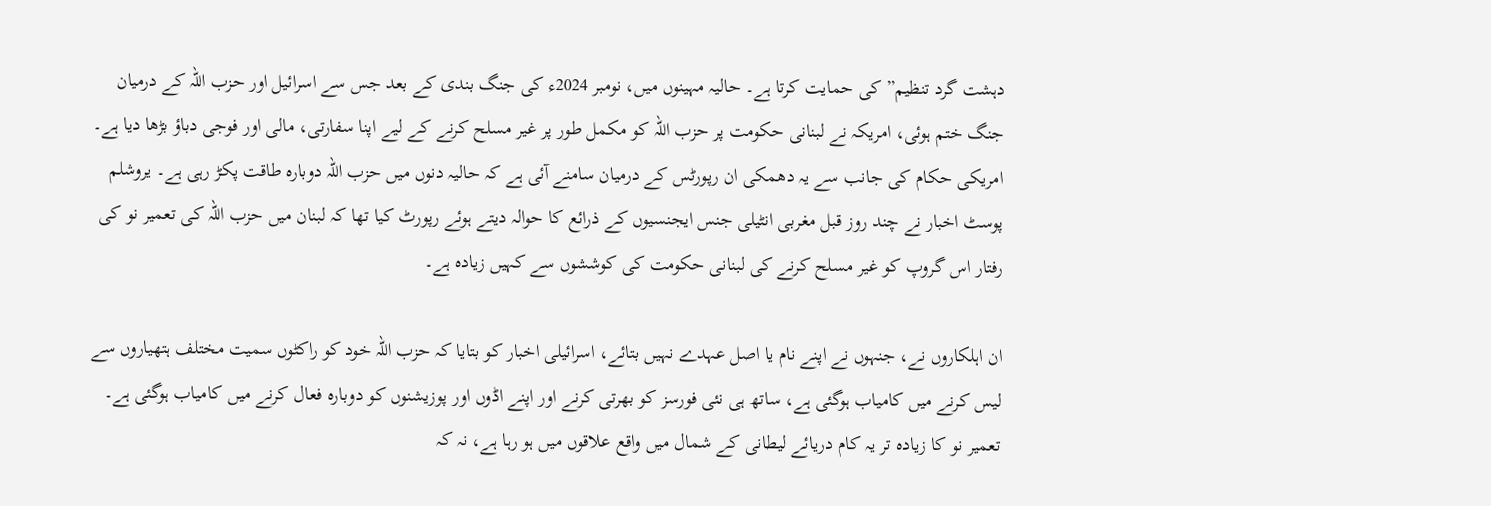دہشت گرد تنظیم” کی حمایت کرتا ہے۔ حالیہ مہینوں میں، نومبر 2024ء کی جنگ بندی کے بعد جس سے اسرائیل اور حزب اللہ کے درمیان جنگ ختم ہوئی، امریکہ نے لبنانی حکومت پر حزب اللہ کو مکمل طور پر غیر مسلح کرنے کے لیے اپنا سفارتی، مالی اور فوجی دباؤ بڑھا دیا ہے۔ امریکی حکام کی جانب سے یہ دھمکی ان رپورٹس کے درمیان سامنے آئی ہے کہ حالیہ دنوں میں حزب اللہ دوبارہ طاقت پکڑ رہی ہے۔ یروشلم پوسٹ اخبار نے چند روز قبل مغربی انٹیلی جنس ایجنسیوں کے ذرائع کا حوالہ دیتے ہوئے رپورٹ کیا تھا کہ لبنان میں حزب اللہ کی تعمیر نو کی رفتار اس گروپ کو غیر مسلح کرنے کی لبنانی حکومت کی کوششوں سے کہیں زیادہ ہے۔

ان اہلکاروں نے، جنہوں نے اپنے نام یا اصل عہدے نہیں بتائے، اسرائیلی اخبار کو بتایا کہ حزب اللہ خود کو راکٹوں سمیت مختلف ہتھیاروں سے لیس کرنے میں کامیاب ہوگئی ہے، ساتھ ہی نئی فورسز کو بھرتی کرنے اور اپنے اڈوں اور پوزیشنوں کو دوبارہ فعال کرنے میں کامیاب ہوگئی ہے۔ تعمیر نو کا زیادہ تر یہ کام دریائے لیطانی کے شمال میں واقع علاقوں میں ہو رہا ہے، نہ کہ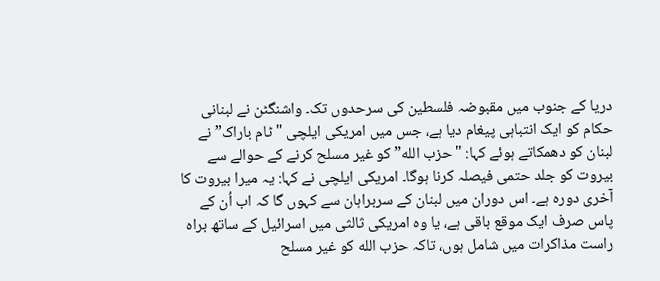دریا کے جنوب میں مقبوضہ فلسطین کی سرحدوں تک۔ واشنگٹن نے لبنانی حکام کو ایک انتباہی پیغام دیا ہے، جس میں امریکی ایلچی "ٹام باراک” نے لبنان کو دھمکاتے ہوئے کہا: "حزب‌ الله” کو غیر مسلح کرنے کے حوالے سے بیروت کو جلد حتمی فیصلہ کرنا ہوگا۔ امریکی ایلچی نے کہا: یہ میرا بیروت کا آخری دورہ ہے۔ اس دوران میں لبنان کے سربراہان سے کہوں گا کہ اب اُن کے پاس صرف ایک موقع باقی ہے، یا وہ امریکی ثالثی میں اسرائیل کے ساتھ براہ راست مذاکرات میں شامل ہوں، تاکہ حزب‌ الله کو غیر مسلح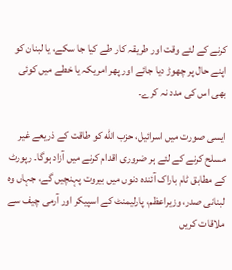کرنے کے لئے وقت اور طریقہ کار طے کیا جا سکے، یا لبنان کو اپنے حال پر چھوڑ دیا جائے اور پھر امریکہ یا خطے میں کوئی بھی اس کی مدد نہ کرے۔

ایسی صورت میں اسرائیل، حزب‌ الله کو طاقت کے ذریعے غیر مسلح کرنے کے لئے ہر ضروری اقدام کرنے میں آزاد ہوگا۔ رپورٹ کے مطابق ٹام باراک آئندہ دنوں میں بیروت پہنچیں گے، جہاں وہ لبنانی صدر، وزیراعظم، پارلیمنٹ کے اسپیکر اور آرمی چیف سے ملاقات کریں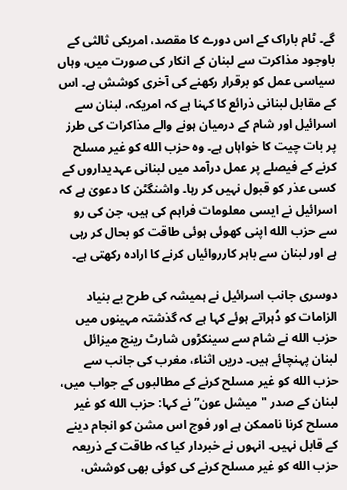گے۔ ٹام باراک کے اس دورے کا مقصد، امریکی ثالثی کے باوجود مذاکرت سے لبنان کے انکار کی صورت میں، وہاں سیاسی عمل کو برقرار رکھنے کی آخری کوشش ہے۔ اس کے مقابل لبنانی ذرائع کا کہنا ہے کہ امریکہ، لبنان سے اسرائیل اور شام كے درمیان ہونے والے مذاکرات کی طرز پر بات چیت کا خواہاں ہے۔ وہ حزب‌ الله کو غیر مسلح کرنے کے فیصلے پر عمل درآمد میں لبنانی عہدیداروں کے كسی عذر كو قبول نہیں كر رہا۔ واشنگٹن کا دعویٰ ہے کہ اسرائیل نے ایسی معلومات فراہم کی ہیں، جن كی رو سے حزب‌ الله اپنی كھوئی ہوئی طاقت كو بحال کر رہی ہے اور لبنان سے باہر کارروائیاں کرنے کا ارادہ رکھتی ہے۔

دوسری جانب اسرائیل نے ہمیشہ کی طرح بے بنیاد الزامات کو دُہراتے ہوئے کہا ہے کہ گذشتہ مہینوں میں حزب‌ الله نے شام سے سینکڑوں شارٹ رینج میزائل لبنان پہنچائے ہیں۔ دریں اثناء، مغرب کی جانب سے حزب‌ الله کو غیر مسلح کرنے کے مطالبوں کے جواب میں، لبنان کے صدر "میشل عون” نے کہا: حزب‌ الله کو غیر مسلح کرنا ناممکن ہے اور فوج اس مشن کو انجام دینے کے قابل نہیں۔ انہوں نے خبردار کیا کہ طاقت کے ذریعہ حزب‌ الله کو غیر مسلح کرنے کی کوئی بھی کوشش،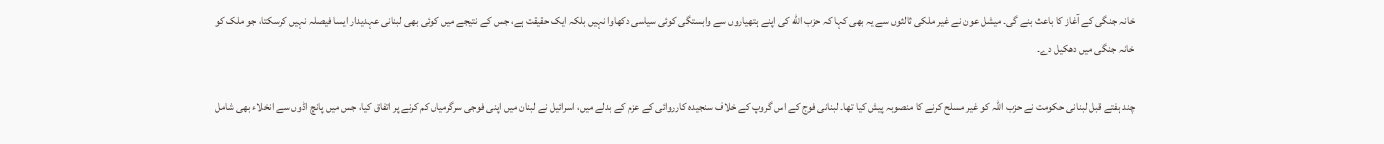خانہ جنگی کے آغاز کا باعث بنے گی۔ میشل عون نے غیر ملکی ثالثوں سے یہ بھی کہا کہ حزب‌ الله کی اپنے ہتھیاروں سے وابستگی کوئی سیاسی دکھاوا نہیں بلکہ ایک حقیقت ہے، جس کے نتیجے میں کوئی بھی لبنانی عہدیدار ایسا فیصلہ نہیں کرسکتا، جو ملک کو خانہ جنگی میں دھکیل دے۔

چند ہفتے قبل لبنانی حکومت نے حزب اللہ کو غیر مسلح کرنے کا منصوبہ پیش کیا تھا۔ لبنانی فوج کے اس گروپ کے خلاف سنجیدہ کارروائی کے عزم کے بدلے میں، اسرائیل نے لبنان میں اپنی فوجی سرگرمیاں کم کرنے پر اتفاق کیا، جس میں پانچ اڈوں سے انخلاء بھی شامل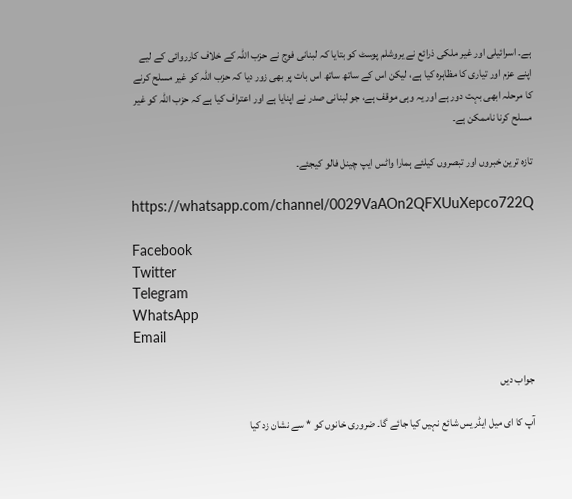ہے۔ اسرائیلی اور غیر ملکی ذرائع نے یروشلم پوسٹ کو بتایا کہ لبنانی فوج نے حزب اللہ کے خلاف کارروائی کے لیے اپنے عزم اور تیاری کا مظاہرہ کیا ہے، لیکن اس کے ساتھ ساتھ اس بات پر بھی زور دیا کہ حزب اللہ کو غیر مسلح کرنے کا مرحلہ ابھی بہت دور ہے اور یہ وہی موقف ہے، جو لبنانی صدر نے اپنایا ہے اور اعتراف کیا ہے کہ حزب اللہ کو غیر مسلح کرنا ناممکن ہے۔

تازہ ترین خبروں اور تبصروں کیلئے ہمارا واٹس ایپ چینل فالو کیجئے۔

https://whatsapp.com/channel/0029VaAOn2QFXUuXepco722Q

Facebook
Twitter
Telegram
WhatsApp
Email

جواب دیں

آپ کا ای میل ایڈریس شائع نہیں کیا جائے گا۔ ضروری خانوں کو * سے نشان زد کیا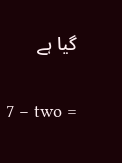گیا ہے

7 − two =